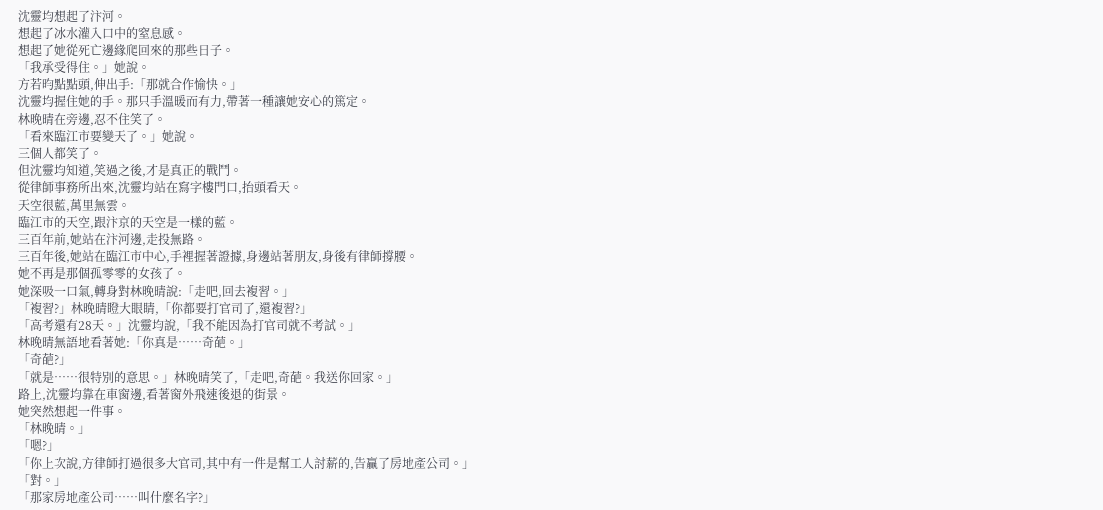沈靈均想起了汴河。
想起了冰水灌入口中的窒息感。
想起了她從死亡邊緣爬回來的那些日子。
「我承受得住。」她說。
方若昀點點頭,伸出手:「那就合作愉快。」
沈靈均握住她的手。那只手溫暖而有力,帶著一種讓她安心的篤定。
林晚晴在旁邊,忍不住笑了。
「看來臨江市要變天了。」她說。
三個人都笑了。
但沈靈均知道,笑過之後,才是真正的戰鬥。
從律師事務所出來,沈靈均站在寫字樓門口,抬頭看天。
天空很藍,萬里無雲。
臨江市的天空,跟汴京的天空是一樣的藍。
三百年前,她站在汴河邊,走投無路。
三百年後,她站在臨江市中心,手裡握著證據,身邊站著朋友,身後有律師撐腰。
她不再是那個孤零零的女孩了。
她深吸一口氣,轉身對林晚晴說:「走吧,回去複習。」
「複習?」林晚晴瞪大眼睛,「你都要打官司了,還複習?」
「高考還有28天。」沈靈均說,「我不能因為打官司就不考試。」
林晚晴無語地看著她:「你真是……奇葩。」
「奇葩?」
「就是……很特別的意思。」林晚晴笑了,「走吧,奇葩。我送你回家。」
路上,沈靈均靠在車窗邊,看著窗外飛速後退的街景。
她突然想起一件事。
「林晚晴。」
「嗯?」
「你上次說,方律師打過很多大官司,其中有一件是幫工人討薪的,告贏了房地產公司。」
「對。」
「那家房地產公司……叫什麼名字?」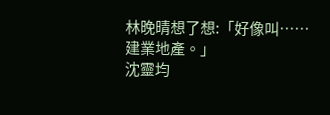林晚晴想了想:「好像叫……建業地產。」
沈靈均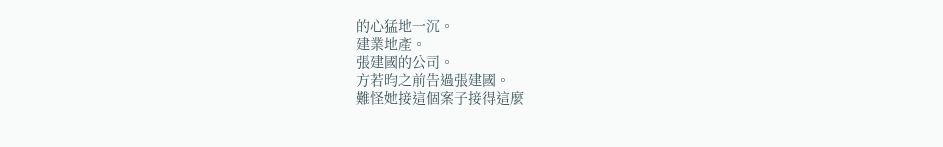的心猛地一沉。
建業地產。
張建國的公司。
方若昀之前告過張建國。
難怪她接這個案子接得這麼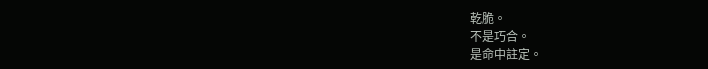乾脆。
不是巧合。
是命中註定。